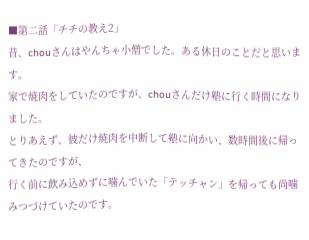■第二話「チチの教え2」
昔、chouさんはやんちゃ小僧でした。ある休日のことだと思います。
家で焼肉をしていたのですが、chouさんだけ塾に行く時間になりました。
とりあえず、彼だけ焼肉を中断して塾に向かい、数時間後に帰ってきたのですが、
行く前に飲み込めずに噛んでいた「テッチャン」を帰っても尚噛みつづけていたのです。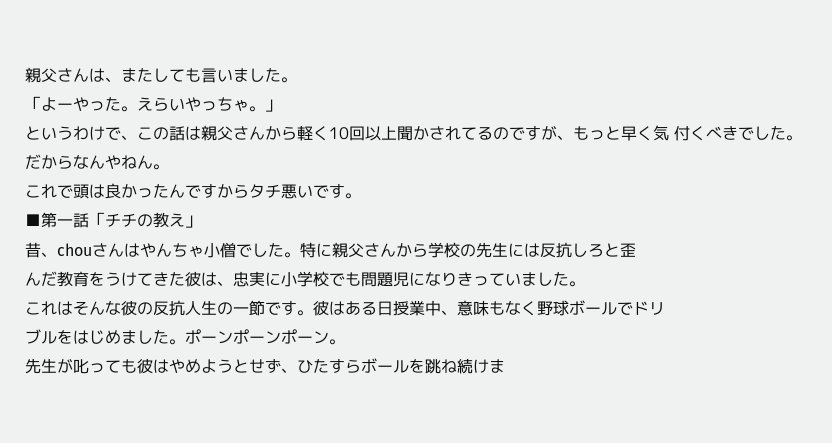親父さんは、またしても言いました。
「よーやった。えらいやっちゃ。」
というわけで、この話は親父さんから軽く10回以上聞かされてるのですが、もっと早く気 付くべきでした。
だからなんやねん。
これで頭は良かったんですからタチ悪いです。
■第一話「チチの教え」
昔、chouさんはやんちゃ小僧でした。特に親父さんから学校の先生には反抗しろと歪
んだ教育をうけてきた彼は、忠実に小学校でも問題児になりきっていました。
これはそんな彼の反抗人生の一節です。彼はある日授業中、意味もなく野球ボールでドリ
ブルをはじめました。ポーンポーンポーン。
先生が叱っても彼はやめようとせず、ひたすらボールを跳ね続けま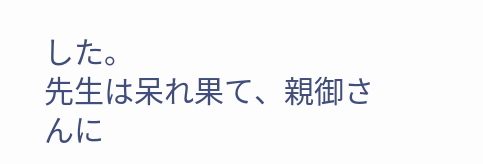した。
先生は呆れ果て、親御さんに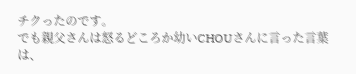チクったのです。
でも親父さんは怒るどころか幼いCHOUさんに言った言葉は、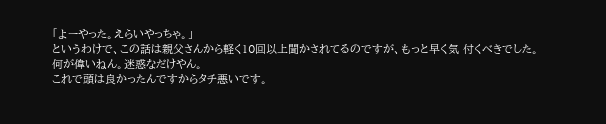「よーやった。えらいやっちゃ。」
というわけで、この話は親父さんから軽く10回以上聞かされてるのですが、もっと早く気 付くべきでした。
何が偉いねん。迷惑なだけやん。
これで頭は良かったんですからタチ悪いです。